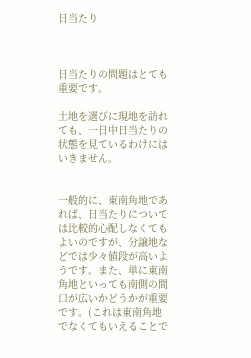日当たり



日当たりの問題はとても重要です。

土地を選びに現地を訪れても、一日中日当たりの状態を見ているわけにはいきません。


一般的に、東南角地であれば、日当たりについては比較的心配しなくてもよいのですが、分譲地などでは少々値段が高いようです。また、単に東南角地といっても南側の間口が広いかどうかが重要です。(これは東南角地でなくてもいえることで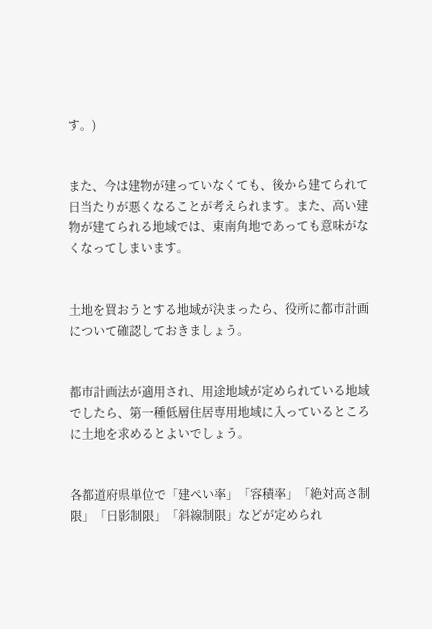す。)


また、今は建物が建っていなくても、後から建てられて日当たりが悪くなることが考えられます。また、高い建物が建てられる地域では、東南角地であっても意味がなくなってしまいます。


土地を買おうとする地域が決まったら、役所に都市計画について確認しておきましょう。


都市計画法が適用され、用途地域が定められている地域でしたら、第一種低層住居専用地域に入っているところに土地を求めるとよいでしょう。


各都道府県単位で「建ぺい率」「容積率」「絶対高さ制限」「日影制限」「斜線制限」などが定められ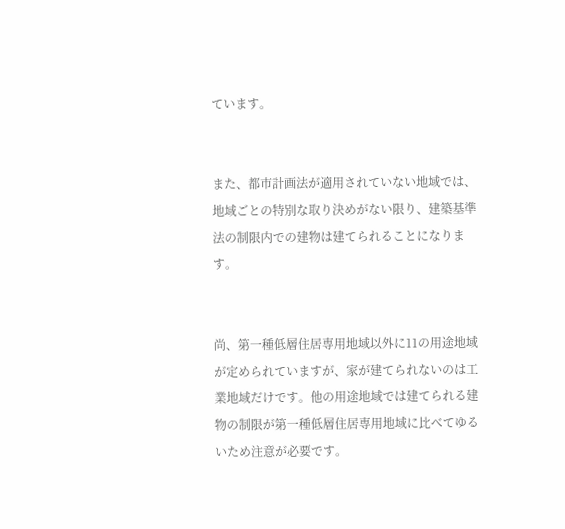ています。


また、都市計画法が適用されていない地域では、地域ごとの特別な取り決めがない限り、建築基準法の制限内での建物は建てられることになります。


尚、第一種低層住居専用地域以外に11の用途地域が定められていますが、家が建てられないのは工業地域だけです。他の用途地域では建てられる建物の制限が第一種低層住居専用地域に比べてゆるいため注意が必要です。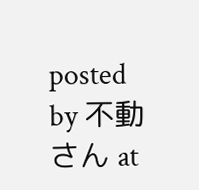posted by 不動さん at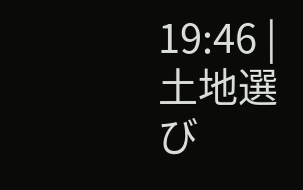19:46 | 土地選び